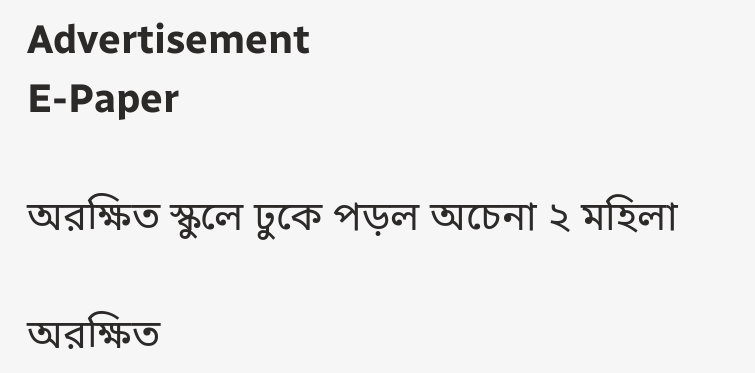Advertisement
E-Paper

অরক্ষিত স্কুলে ঢুকে পড়ল অচেনা ২ মহিলা

অরক্ষিত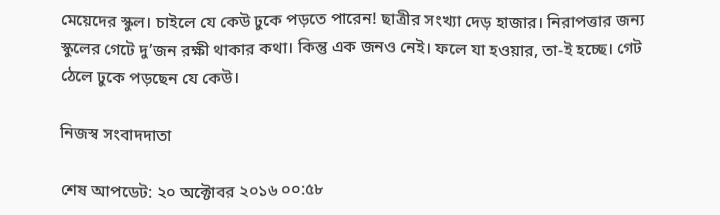মেয়েদের স্কুল। চাইলে যে কেউ ঢুকে পড়তে পারেন! ছাত্রীর সংখ্যা দেড় হাজার। নিরাপত্তার জন্য স্কুলের গেটে দু’জন রক্ষী থাকার কথা। কিন্তু এক জনও নেই। ফলে যা হওয়ার, তা-ই হচ্ছে। গেট ঠেলে ঢুকে পড়ছেন যে কেউ।

নিজস্ব সংবাদদাতা

শেষ আপডেট: ২০ অক্টোবর ২০১৬ ০০:৫৮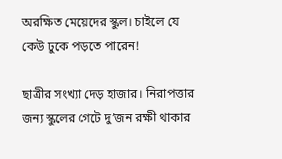অরক্ষিত মেয়েদের স্কুল। চাইলে যে কেউ ঢুকে পড়তে পারেন!

ছাত্রীর সংখ্যা দেড় হাজার। নিরাপত্তার জন্য স্কুলের গেটে দু’জন রক্ষী থাকার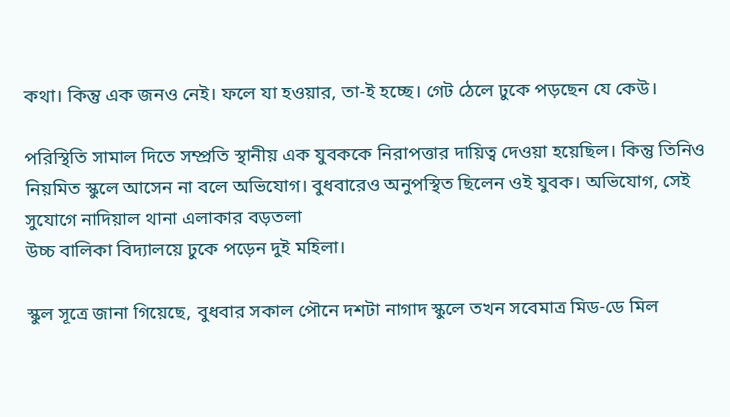কথা। কিন্তু এক জনও নেই। ফলে যা হওয়ার, তা-ই হচ্ছে। গেট ঠেলে ঢুকে পড়ছেন যে কেউ।

পরিস্থিতি সামাল দিতে সম্প্রতি স্থানীয় এক যুবককে নিরাপত্তার দায়িত্ব দেওয়া হয়েছিল। কিন্তু তিনিও নিয়মিত স্কুলে আসেন না বলে অভিযোগ। বুধবারেও অনুপস্থিত ছিলেন ওই যুবক। অভিযোগ, সেই সুযোগে নাদিয়াল থানা এলাকার বড়তলা
উচ্চ বালিকা বিদ্যালয়ে ঢুকে পড়েন দুই মহিলা।

স্কুল সূত্রে জানা গিয়েছে, বুধবার সকাল পৌনে দশটা নাগাদ স্কুলে তখন সবেমাত্র মিড-ডে মিল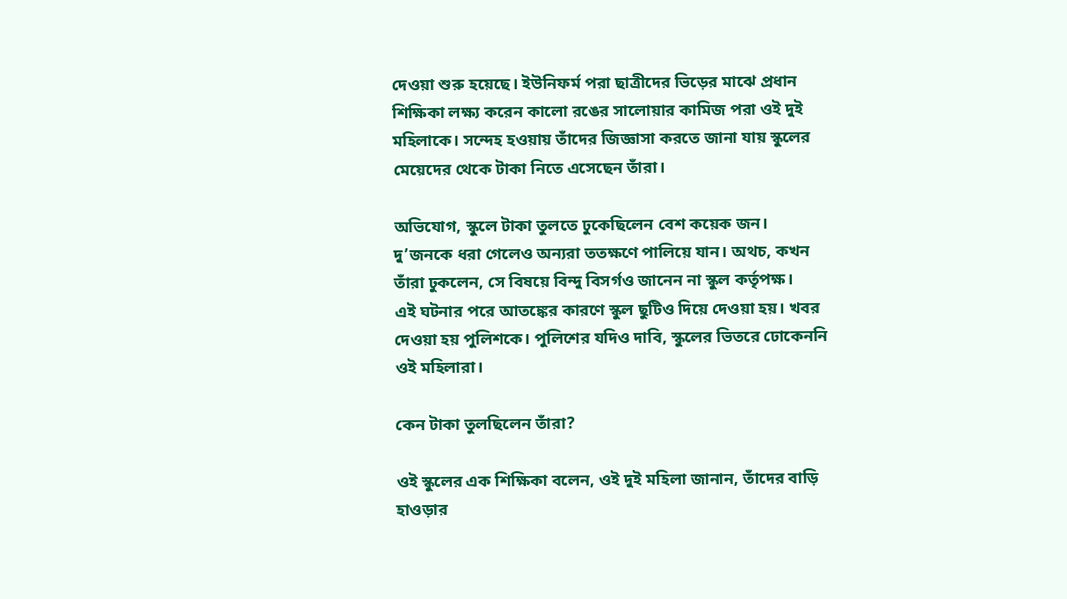দেওয়া শুরু হয়েছে। ইউনিফর্ম পরা ছাত্রীদের ভিড়ের মাঝে প্রধান শিক্ষিকা লক্ষ্য করেন কালো রঙের সালোয়ার কামিজ পরা ওই দুই মহিলাকে। সন্দেহ হওয়ায় তাঁদের জিজ্ঞাসা করতে জানা যায় স্কুলের মেয়েদের থেকে টাকা নিতে এসেছেন তাঁরা।

অভিযোগ, স্কুলে টাকা তুলতে ঢুকেছিলেন বেশ কয়েক জন। দু’জনকে ধরা গেলেও অন্যরা ততক্ষণে পালিয়ে যান। অথচ, কখন তাঁরা ঢুকলেন, সে বিষয়ে বিন্দু বিসর্গও জানেন না স্কুল কর্তৃপক্ষ।
এই ঘটনার পরে আতঙ্কের কারণে স্কুল ছুটিও দিয়ে দেওয়া হয়। খবর দেওয়া হয় পুলিশকে। পুলিশের যদিও দাবি, স্কুলের ভিতরে ঢোকেননি ওই মহিলারা।

কেন টাকা তুলছিলেন তাঁরা?

ওই স্কুলের এক শিক্ষিকা বলেন, ওই দুই মহিলা জানান, তাঁদের বাড়ি হাওড়ার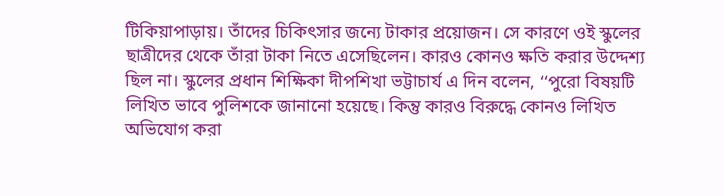টিকিয়াপাড়ায়। তাঁদের চিকিৎসার জন্যে টাকার প্রয়োজন। সে কারণে ওই স্কুলের ছাত্রীদের থেকে তাঁরা টাকা নিতে এসেছিলেন। কারও কোনও ক্ষতি করার উদ্দেশ্য ছিল না। স্কুলের প্রধান শিক্ষিকা দীপশিখা ভট্টাচার্য এ দিন বলেন, ‘‘পুরো বিষয়টি লিখিত ভাবে পুলিশকে জানানো হয়েছে। কিন্তু কারও বিরুদ্ধে কোনও লিখিত অভিযোগ করা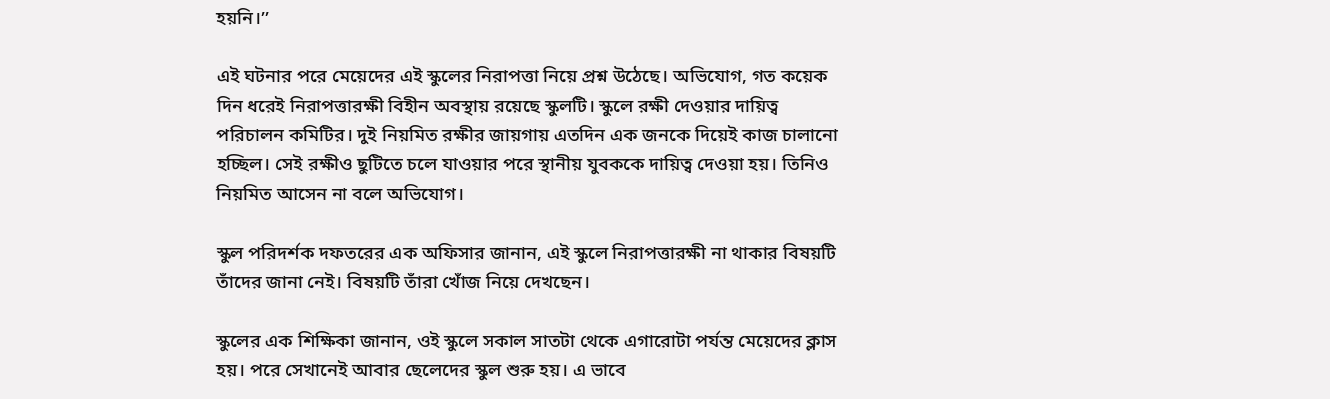হয়নি।’’

এই ঘটনার পরে মেয়েদের এই স্কুলের নিরাপত্তা নিয়ে প্রশ্ন উঠেছে। অভিযোগ, গত কয়েক দিন ধরেই নিরাপত্তারক্ষী বিহীন অবস্থায় রয়েছে স্কুলটি। স্কুলে রক্ষী দেওয়ার দায়িত্ব পরিচালন কমিটির। দুই নিয়মিত রক্ষীর জায়গায় এতদিন এক জনকে দিয়েই কাজ চালানো হচ্ছিল। সেই রক্ষীও ছুটিতে চলে যাওয়ার পরে স্থানীয় যুবককে দায়িত্ব দেওয়া হয়। তিনিও নিয়মিত আসেন না বলে অভিযোগ।

স্কুল পরিদর্শক দফতরের এক অফিসার জানান, এই স্কুলে নিরাপত্তারক্ষী না থাকার বিষয়টি তাঁদের জানা নেই। বিষয়টি তাঁরা খোঁজ নিয়ে দেখছেন।

স্কুলের এক শিক্ষিকা জানান, ওই স্কুলে সকাল সাতটা থেকে এগারোটা পর্যন্ত মেয়েদের ক্লাস হয়। পরে সেখানেই আবার ছেলেদের স্কুল শুরু হয়। এ ভাবে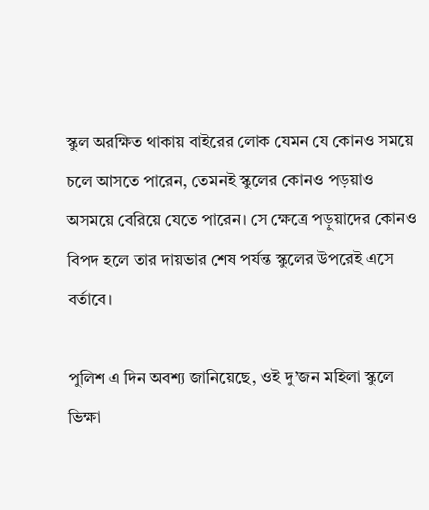স্কুল অরক্ষিত থাকায় বাইরের লোক যেমন যে কোনও সময়ে চলে আসতে পারেন, তেমনই স্কুলের কোনও পড়য়াও অসময়ে বেরিয়ে যেতে পারেন। সে ক্ষেত্রে পড়ুয়াদের কোনও বিপদ হলে তার দায়ভার শেষ পর্যন্ত স্কুলের উপরেই এসে বর্তাবে।

পুলিশ এ দিন অবশ্য জানিয়েছে, ওই দু’জন মহিলা স্কুলে ভিক্ষা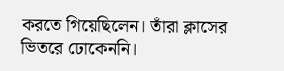করতে গিয়েছিলেন। তাঁরা ক্লাসের ভিতরে ঢোকেননি।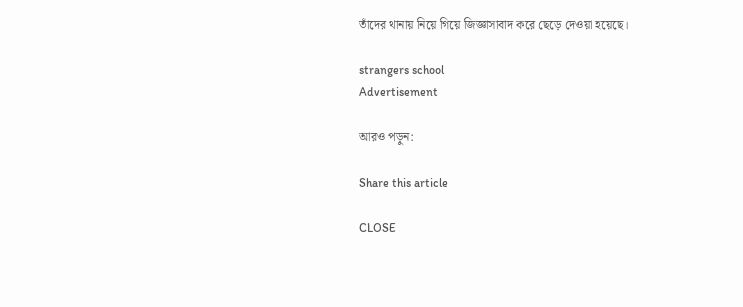তাঁদের থানায় নিয়ে গিয়ে জিজ্ঞাসাবাদ করে ছেড়ে দেওয়া হয়েছে।

strangers school
Advertisement

আরও পড়ুন:

Share this article

CLOSE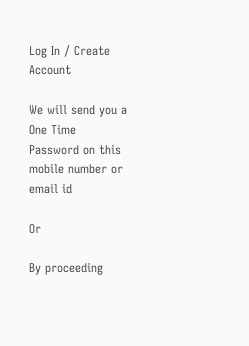Log In / Create Account

We will send you a One Time Password on this mobile number or email id

Or

By proceeding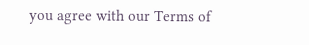you agree with our Terms of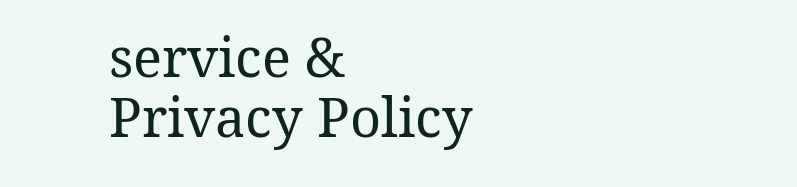service & Privacy Policy